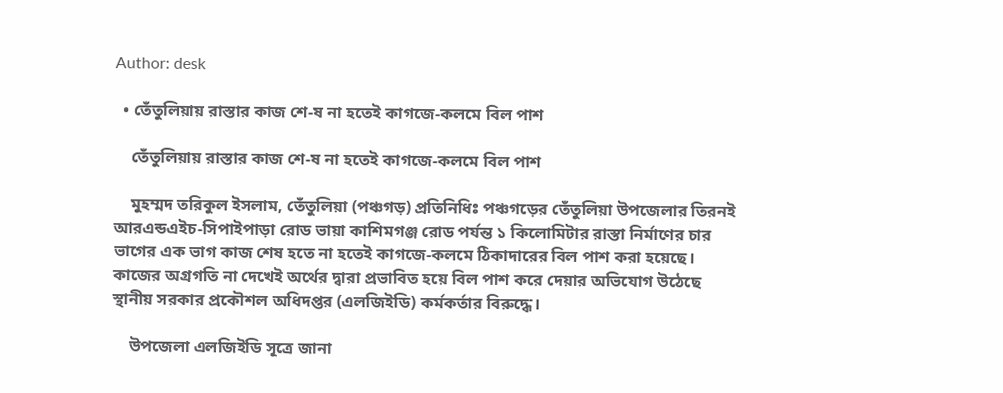Author: desk

  • তেঁতুলিয়ায় রাস্তার কাজ শে-ষ না হতেই কাগজে-কলমে বিল পাশ

    তেঁতুলিয়ায় রাস্তার কাজ শে-ষ না হতেই কাগজে-কলমে বিল পাশ

    মুহম্মদ তরিকুল ইসলাম, তেঁতুলিয়া (পঞ্চগড়) প্রতিনিধিঃ পঞ্চগড়ের তেঁতুলিয়া উপজেলার তিরনই আরএন্ডএইচ-সিপাইপাড়া রোড ভায়া কাশিমগঞ্জ রোড পর্যন্ত ১ কিলোমিটার রাস্তা নির্মাণের চার ভাগের এক ভাগ কাজ শেষ হতে না হতেই কাগজে-কলমে ঠিকাদারের বিল পাশ করা হয়েছে। কাজের অগ্রগতি না দেখেই অর্থের দ্বারা প্রভাবিত হয়ে বিল পাশ করে দেয়ার অভিযোগ উঠেছে স্থানীয় সরকার প্রকৌশল অধিদপ্তর (এলজিইডি) কর্মকর্তার বিরুদ্ধে।

    উপজেলা এলজিইডি সূত্রে জানা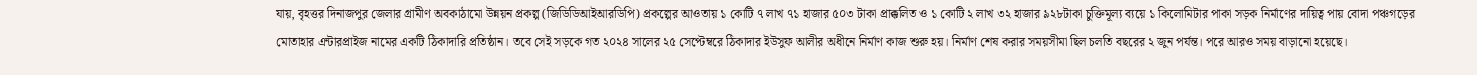যায়, বৃহত্তর দিনাজপুর জেলার গ্রামীণ অবকাঠামো উন্নয়ন প্রকল্প (জিডিডিআইআরডিপি) প্রকল্পের আওতায় ১ কোটি ৭ লাখ ৭১ হাজার ৫০৩ টাকা প্রাক্কলিত ও ১ কোটি ২ লাখ ৩২ হাজার ৯২৮টাকা চুক্তিমূল্য ব্যয়ে ১ কিলোমিটার পাকা সড়ক নির্মাণের দায়িত্ব পায় বোদা পঞ্চগড়ের মোতাহার এন্টারপ্রাইজ নামের একটি ঠিকাদারি প্রতিষ্ঠান। তবে সেই সড়কে গত ২০২৪ সালের ২৫ সেপ্টেম্বরে ঠিকাদার ইউসুফ আলীর অধীনে নির্মাণ কাজ শুরু হয়। নির্মাণ শেষ করার সময়সীমা ছিল চলতি বছরের ২ জুন পর্যন্ত। পরে আরও সময় বাড়ানো হয়েছে।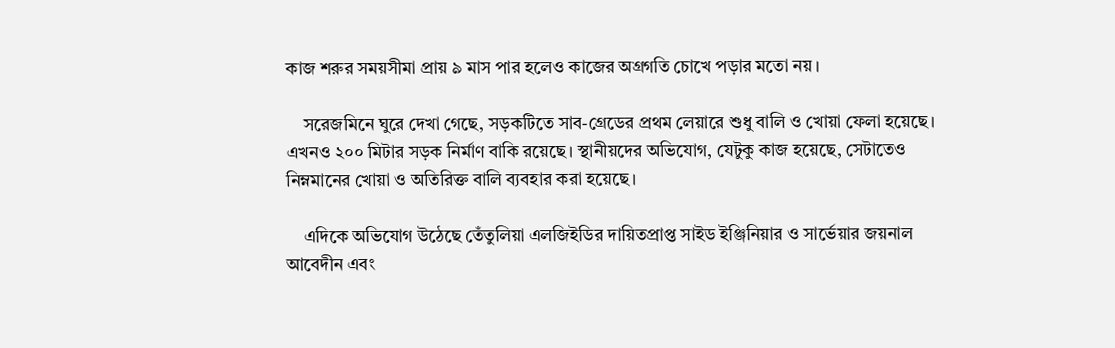কাজ শরুর সময়সীমা প্রায় ৯ মাস পার হলেও কাজের অগ্রগতি চোখে পড়ার মতো নয়।

    সরেজমিনে ঘুরে দেখা গেছে, সড়কটিতে সাব-গ্রেডের প্রথম লেয়ারে শুধু বালি ও খোয়া ফেলা হয়েছে। এখনও ২০০ মিটার সড়ক নির্মাণ বাকি রয়েছে। স্থানীয়দের অভিযোগ, যেটুকু কাজ হয়েছে, সেটাতেও নিম্নমানের খোয়া ও অতিরিক্ত বালি ব্যবহার করা হয়েছে।

    এদিকে অভিযোগ উঠেছে তেঁতুলিয়া এলজিইডির দায়িতপ্রাপ্ত সাইড ইঞ্জিনিয়ার ও সার্ভেয়ার জয়নাল আবেদীন এবং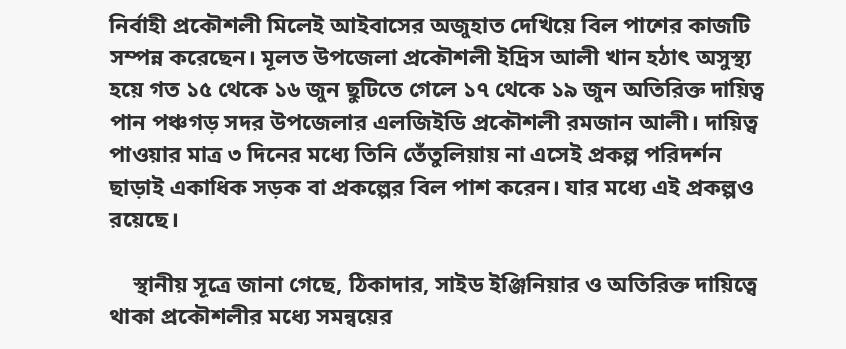নির্বাহী প্রকৌশলী মিলেই আইবাসের অজুহাত দেখিয়ে বিল পাশের কাজটি সম্পন্ন করেছেন। মূলত উপজেলা প্রকৌশলী ইদ্রিস আলী খান হঠাৎ অসুস্থ্য হয়ে গত ১৫ থেকে ১৬ জুন ছুটিতে গেলে ১৭ থেকে ১৯ জুন অতিরিক্ত দায়িত্ব পান পঞ্চগড় সদর উপজেলার এলজিইডি প্রকৌশলী রমজান আলী। দায়িত্ব পাওয়ার মাত্র ৩ দিনের মধ্যে তিনি তেঁতুলিয়ায় না এসেই প্রকল্প পরিদর্শন ছাড়াই একাধিক সড়ক বা প্রকল্পের বিল পাশ করেন। যার মধ্যে এই প্রকল্পও রয়েছে।

    স্থানীয় সূত্রে জানা গেছে, ঠিকাদার, সাইড ইঞ্জিনিয়ার ও অতিরিক্ত দায়িত্বে থাকা প্রকৌশলীর মধ্যে সমন্বয়ের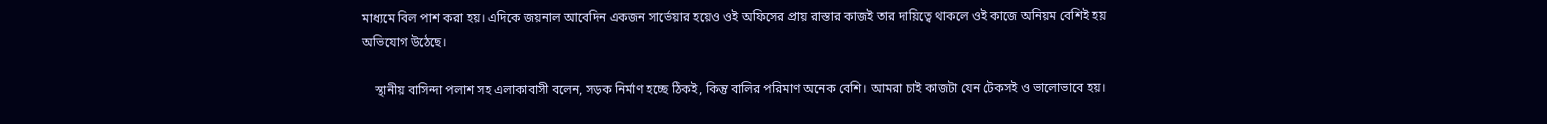মাধ্যমে বিল পাশ করা হয়। এদিকে জয়নাল আবেদিন একজন সার্ভেয়ার হয়েও ওই অফিসের প্রায় রাস্তার কাজই তার দায়িত্বে থাকলে ওই কাজে অনিয়ম বেশিই হয় অভিযোগ উঠেছে।

    স্থানীয় বাসিন্দা পলাশ সহ এলাকাবাসী বলেন, সড়ক নির্মাণ হচ্ছে ঠিকই, কিন্তু বালির পরিমাণ অনেক বেশি। আমরা চাই কাজটা যেন টেকসই ও ভালোভাবে হয়।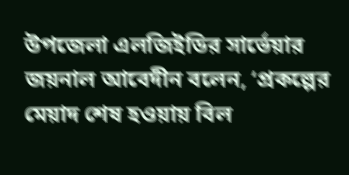উপজেলা এলজিইডির সার্ভেয়ার জয়নাল আবেদীন বলেন, ‘প্রকল্পের মেয়াদ শেষ হওয়ায় বিল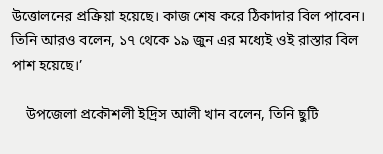উত্তোলনের প্রক্রিয়া হয়েছে। কাজ শেষ করে ঠিকাদার বিল পাবেন। তিনি আরও বলেন, ১৭ থেকে ১৯ জুন এর মধ্যেই ওই রাস্তার বিল পাশ হয়েছে।’

    উপজেলা প্রকৌশলী ইদ্রিস আলী খান বলেন, তিনি ছুটি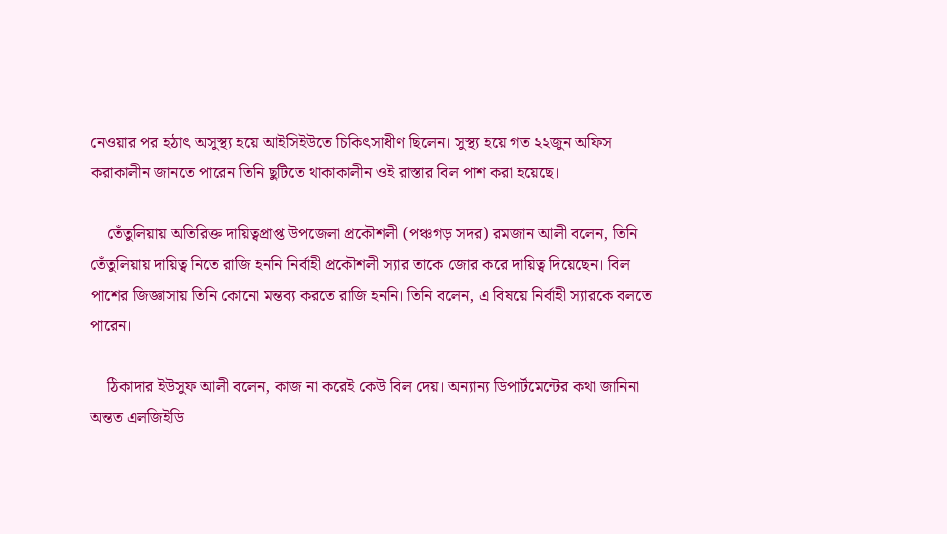নেওয়ার পর হঠাৎ অসুস্থ্য হয়ে আইসিইউতে চিকিৎসাধীণ ছিলেন। সুস্থ্য হয়ে গত ২২জুন অফিস করাকালীন জানতে পারেন তিনি ছুটিতে থাকাকালীন ওই রাস্তার বিল পাশ করা হয়েছে।

    তেঁতুলিয়ায় অতিরিক্ত দায়িত্বপ্রাপ্ত উপজেলা প্রকৌশলী (পঞ্চগড় সদর) রমজান আলী বলেন, তিনি তেঁতুলিয়ায় দায়িত্ব নিতে রাজি হননি নির্বাহী প্রকৌশলী স্যার তাকে জোর করে দায়িত্ব দিয়েছেন। বিল পাশের জিজ্ঞাসায় তিনি কোনো মন্তব্য করতে রাজি হননি। তিনি বলেন, এ বিষয়ে নির্বাহী স্যারকে বলতে পারেন।

    ঠিকাদার ইউসুফ আলী বলেন, কাজ না করেই কেউ বিল দেয়। অন্যান্য ডিপার্টমেন্টের কথা জানিনা অন্তত এলজিইডি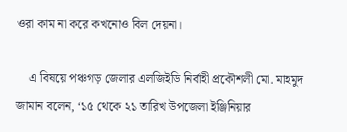ওরা কাম না করে কখনোও বিল দেয়না।

    এ বিষয়ে পঞ্চগড় জেলার এলজিইডি নির্বাহী প্রকৌশলী মো. মাহমুদ জামান বলেন, ‘১৫ থেকে ২১ তারিখ উপজেলা ইঞ্জিনিয়ার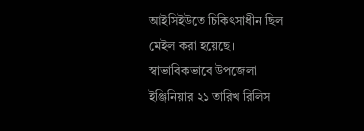আইসিইউতে চিকিৎসাধীন ছিল মেইল করা হয়েছে। স্বাভাবিকভাবে উপজেলা ইঞ্জিনিয়ার ২১ তারিখ রিলিস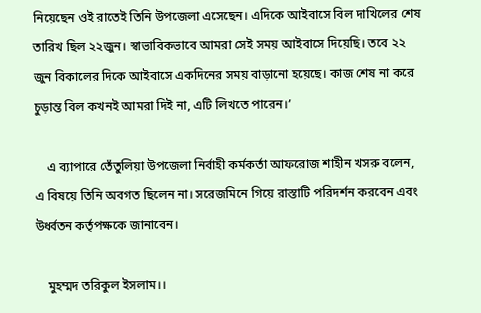নিয়েছেন ওই রাতেই তিনি উপজেলা এসেছেন। এদিকে আইবাসে বিল দাখিলের শেষ তারিখ ছিল ২২জুন। স্বাভাবিকভাবে আমরা সেই সময় আইবাসে দিয়েছি। তবে ২২ জুন বিকালের দিকে আইবাসে একদিনের সময় বাড়ানো হয়েছে। কাজ শেষ না করে চুড়ান্ত বিল কখনই আমরা দিই না, এটি লিখতে পারেন।’

    এ ব্যাপারে তেঁতুলিয়া উপজেলা নির্বাহী কর্মকর্তা আফরোজ শাহীন খসরু বলেন, এ বিষয়ে তিনি অবগত ছিলেন না। সরেজমিনে গিয়ে রাস্তাটি পরিদর্শন করবেন এবং উর্ধ্বতন কর্তৃপক্ষকে জানাবেন।

    মুহম্মদ তরিকুল ইসলাম।।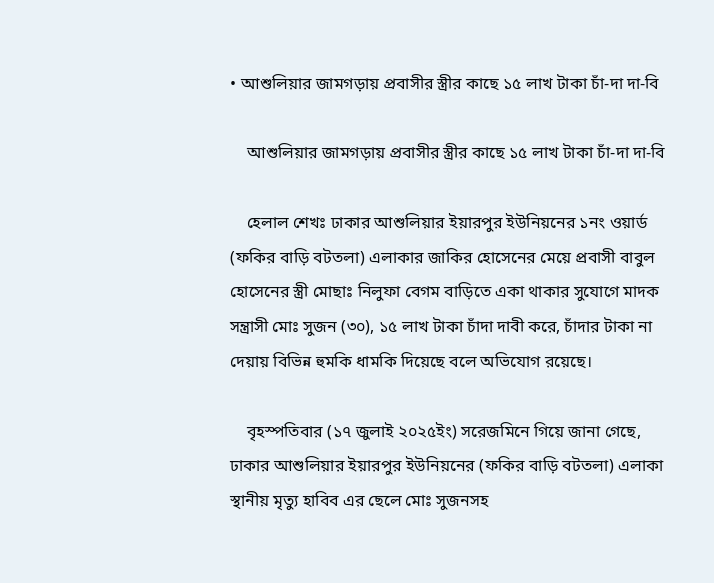• আশুলিয়ার জামগড়ায় প্রবাসীর স্ত্রীর কাছে ১৫ লাখ টাকা চাঁ-দা দা-বি

    আশুলিয়ার জামগড়ায় প্রবাসীর স্ত্রীর কাছে ১৫ লাখ টাকা চাঁ-দা দা-বি

    হেলাল শেখঃ ঢাকার আশুলিয়ার ইয়ারপুর ইউনিয়নের ১নং ওয়ার্ড (ফকির বাড়ি বটতলা) এলাকার জাকির হোসেনের মেয়ে প্রবাসী বাবুল হোসেনের স্ত্রী মোছাঃ নিলুফা বেগম বাড়িতে একা থাকার সুযোগে মাদক সন্ত্রাসী মোঃ সুজন (৩০), ১৫ লাখ টাকা চাঁদা দাবী করে, চাঁদার টাকা না দেয়ায় বিভিন্ন হুমকি ধামকি দিয়েছে বলে অভিযোগ রয়েছে।

    বৃহস্পতিবার (১৭ জুলাই ২০২৫ইং) সরেজমিনে গিয়ে জানা গেছে, ঢাকার আশুলিয়ার ইয়ারপুর ইউনিয়নের (ফকির বাড়ি বটতলা) এলাকা স্থানীয় মৃত্যু হাবিব এর ছেলে মোঃ সুজনসহ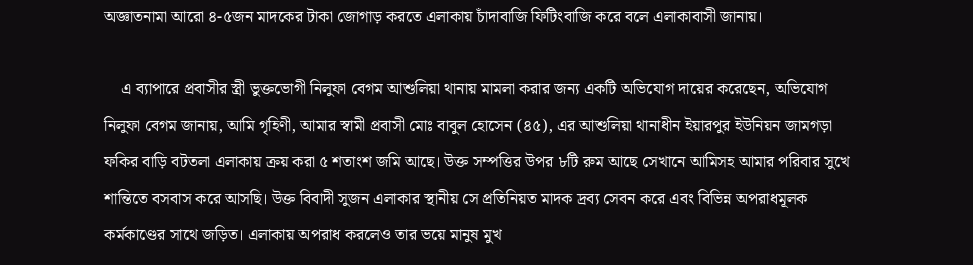অজ্ঞাতনামা আরো ৪-৫জন মাদকের টাকা জোগাড় করতে এলাকায় চাঁদাবাজি ফিটিংবাজি করে বলে এলাকাবাসী জানায়।

    এ ব্যাপারে প্রবাসীর স্ত্রী ভুক্তভোগী নিলুফা বেগম আশুলিয়া থানায় মামলা করার জন্য একটি অভিযোগ দায়ের করেছেন, অভিযোগ নিলুফা বেগম জানায়, আমি গৃহিণী, আমার স্বামী প্রবাসী মোঃ বাবুল হোসেন (৪৫), এর আশুলিয়া থানাধীন ইয়ারপুর ইউনিয়ন জামগড়া ফকির বাড়ি বটতলা এলাকায় ক্রয় করা ৫ শতাংশ জমি আছে। উক্ত সম্পত্তির উপর ৮টি রুম আছে সেখানে আমিসহ আমার পরিবার সুখে শান্তিতে বসবাস করে আসছি। উক্ত বিবাদী সুজন এলাকার স্থানীয় সে প্রতিনিয়ত মাদক দ্রব্য সেবন করে এবং বিভিন্ন অপরাধমূলক কর্মকাণ্ডের সাথে জড়িত। এলাকায় অপরাধ করলেও তার ভয়ে মানুষ মুখ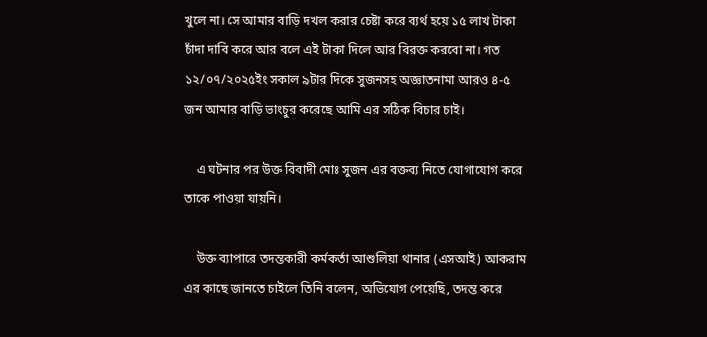খুলে না। সে আমার বাড়ি দখল করার চেষ্টা করে ব্যর্থ হয়ে ১৫ লাখ টাকা চাঁদা দাবি করে আর বলে এই টাকা দিলে আর বিরক্ত করবো না। গত ১২/০৭/২০২৫ইং সকাল ৯টার দিকে সুজনসহ অজ্ঞাতনামা আরও ৪-৫ জন আমার বাড়ি ভাংচুর করেছে আমি এর সঠিক বিচার চাই।

    এ ঘটনার পর উক্ত বিবাদী মোঃ সুজন এর বক্তব্য নিতে যোগাযোগ করে তাকে পাওয়া যায়নি।

    উক্ত ব্যাপারে তদন্তকারী কর্মকর্তা আশুলিয়া থানার (এসআই) আকরাম এর কাছে জানতে চাইলে তিনি বলেন, অভিযোগ পেয়েছি, তদন্ত করে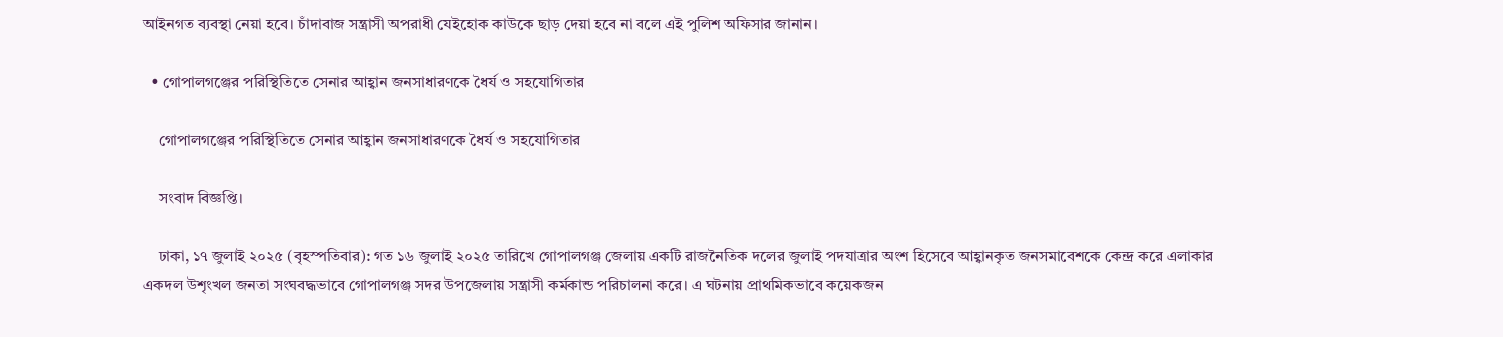আইনগত ব্যবস্থা নেয়া হবে। চাঁদাবাজ সন্ত্রাসী অপরাধী যেইহোক কাউকে ছাড় দেয়া হবে না বলে এই পুলিশ অফিসার জানান।

  • গোপালগঞ্জের পরিস্থিতিতে সেনার আহ্বান জনসাধারণকে ধৈর্য ও সহযোগিতার

    গোপালগঞ্জের পরিস্থিতিতে সেনার আহ্বান জনসাধারণকে ধৈর্য ও সহযোগিতার

    সংবাদ বিজ্ঞপ্তি।

    ঢাকা, ১৭ জুলাই ২০২৫ (বৃহস্পতিবার): গত ১৬ জুলাই ২০২৫ তারিখে গোপালগঞ্জ জেলায় একটি রাজনৈতিক দলের জুলাই পদযাত্রার অংশ হিসেবে আহ্বানকৃত জনসমাবেশকে কেন্দ্র করে এলাকার একদল উশৃংখল জনতা সংঘবদ্ধভাবে গোপালগঞ্জ সদর উপজেলায় সন্ত্রাসী কর্মকান্ড পরিচালনা করে। এ ঘটনায় প্রাথমিকভাবে কয়েকজন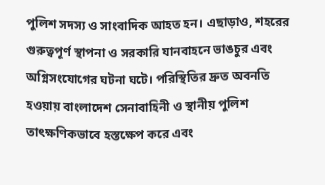পুলিশ সদস্য ও সাংবাদিক আহত হন। এছাড়াও, শহরের গুরুত্বপূর্ণ স্থাপনা ও সরকারি যানবাহনে ভাঙচুর এবং অগ্নিসংযোগের ঘটনা ঘটে। পরিস্থিতির দ্রুত অবনতি হওয়ায় বাংলাদেশ সেনাবাহিনী ও স্থানীয় পুলিশ তাৎক্ষণিকভাবে হস্তক্ষেপ করে এবং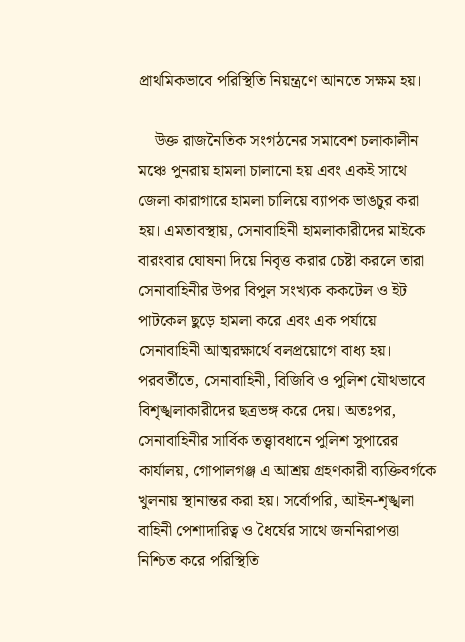প্রাথমিকভাবে পরিস্থিতি নিয়ন্ত্রণে আনতে সক্ষম হয়।

    উক্ত রাজনৈতিক সংগঠনের সমাবেশ চলাকালীন মঞ্চে পুনরায় হামলা চালানো হয় এবং একই সাথে জেলা কারাগারে হামলা চালিয়ে ব্যাপক ভাঙচুর করা হয়। এমতাবস্থায়, সেনাবাহিনী হামলাকারীদের মাইকে বারংবার ঘোষনা দিয়ে নিবৃত্ত করার চেষ্টা করলে তারা সেনাবাহিনীর উপর বিপুল সংখ্যক ককটেল ও ইট পাটকেল ছুড়ে হামলা করে এবং এক পর্যায়ে সেনাবাহিনী আত্মরক্ষার্থে বলপ্রয়োগে বাধ্য হয়। পরবর্তীতে, সেনাবাহিনী, বিজিবি ও পুলিশ যৌথভাবে বিশৃঙ্খলাকারীদের ছত্রভঙ্গ করে দেয়। অতঃপর, সেনাবাহিনীর সার্বিক তত্ত্বাবধানে পুলিশ সুপারের কার্যালয়, গোপালগঞ্জ এ আশ্রয় গ্রহণকারী ব্যক্তিবর্গকে খুলনায় স্থানান্তর করা হয়। সর্বোপরি, আইন-শৃঙ্খলা বাহিনী পেশাদারিত্ব ও ধৈর্যের সাথে জননিরাপত্তা নিশ্চিত করে পরিস্থিতি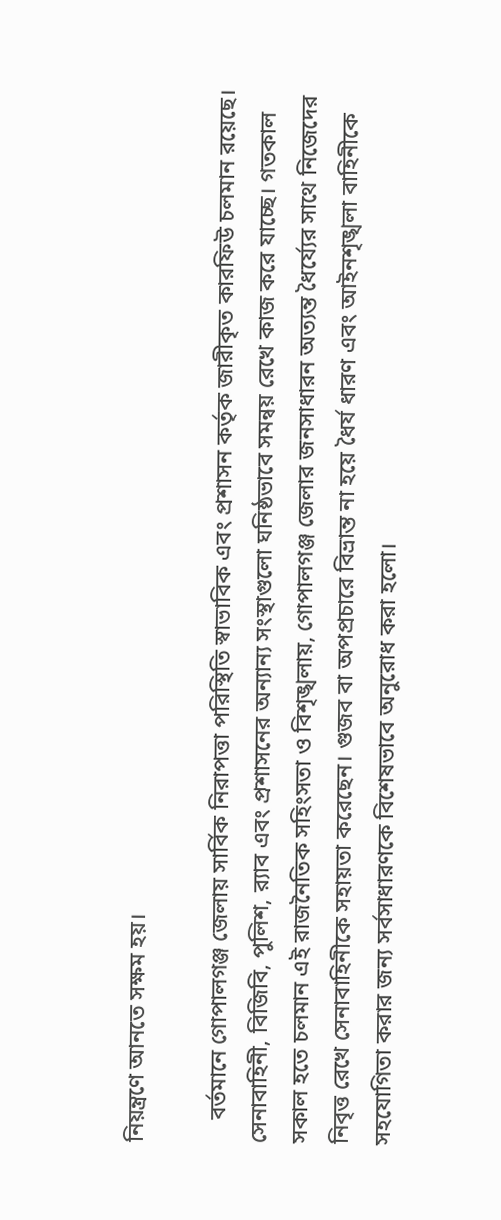নিয়ন্ত্রণে আনতে সক্ষম হয়।

    বর্তমানে গোপালগঞ্জ জেলায় সার্বিক নিরাপত্তা পরিস্থিতি স্বাভাবিক এবং প্রশাসন কর্তৃক জারীকৃত কারফিউ চলমান রয়েছে। সেনাবাহিনী, বিজিবি, পুলিশ, র‍্যাব এবং প্রশাসনের অন্যান্য সংস্থাগুলো ঘনিষ্ঠভাবে সমন্বয় রেখে কাজ করে যাচ্ছে। গতকাল সকাল হতে চলমান এই রাজনৈতিক সহিংসতা ও বিশৃঙ্খলায়, গোপালগঞ্জ জেলার জনসাধারন অত্যন্ত ধৈর্য্যের সাথে নিজেদের নিবৃত্ত রেখে সেনাবাহিনীকে সহায়তা করেছেন। গুজব বা অপপ্রচারে বিভ্রান্ত না হয়ে ধৈর্য ধারণ এবং আইনশৃঙ্খলা বাহিনীকে সহযোগিতা করার জন্য সর্বসাধারণকে বিশেষভাবে অনুরোধ করা হলো।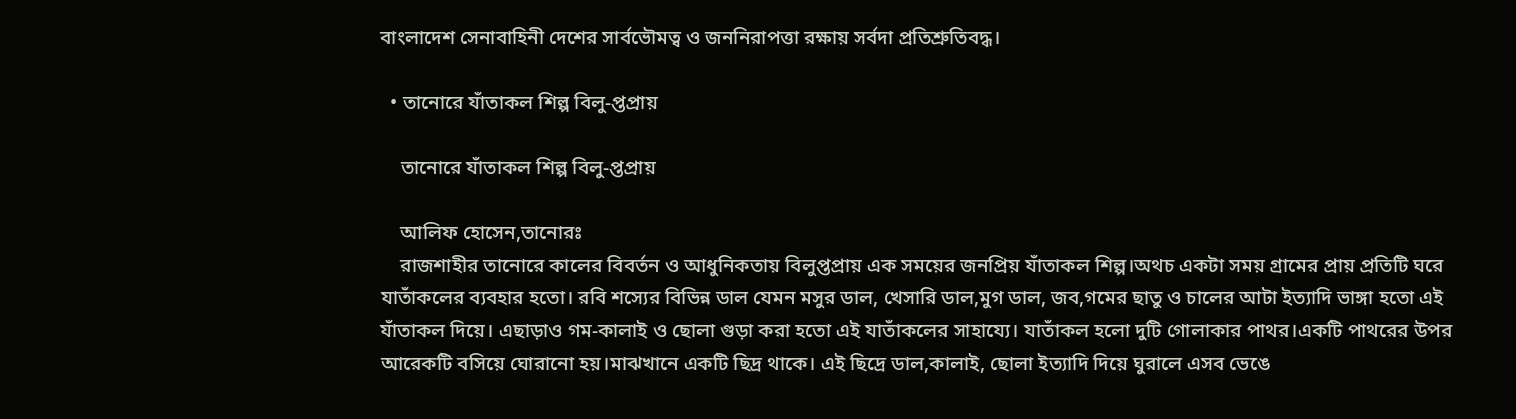বাংলাদেশ সেনাবাহিনী দেশের সার্বভৌমত্ব ও জননিরাপত্তা রক্ষায় সর্বদা প্রতিশ্রুতিবদ্ধ।

  • তানোরে যাঁতাকল শিল্প বিলু-প্তপ্রায়

    তানোরে যাঁতাকল শিল্প বিলু-প্তপ্রায়

    আলিফ হোসেন,তানোরঃ
    রাজশাহীর তানোরে কালের বিবর্তন ও আধুনিকতায় বিলুপ্তপ্রায় এক সময়ের জনপ্রিয় যাঁতাকল শিল্প।অথচ একটা সময় গ্রামের প্রায় প্রতিটি ঘরে যাতাঁকলের ব্যবহার হতো। রবি শস্যের বিভিন্ন ডাল যেমন মসুর ডাল, খেসারি ডাল,মুগ ডাল, জব,গমের ছাতু ও চালের আটা ইত্যাদি ভাঙ্গা হতো এই যাঁতাকল দিয়ে। এছাড়াও গম-কালাই ও ছোলা গুড়া করা হতো এই যাতাঁকলের সাহায্যে। যাতাঁকল হলো দুটি গোলাকার পাথর।একটি পাথরের উপর আরেকটি বসিয়ে ঘোরানো হয়।মাঝখানে একটি ছিদ্র থাকে। এই ছিদ্রে ডাল,কালাই, ছোলা ইত্যাদি দিয়ে ঘুরালে এসব ভেঙে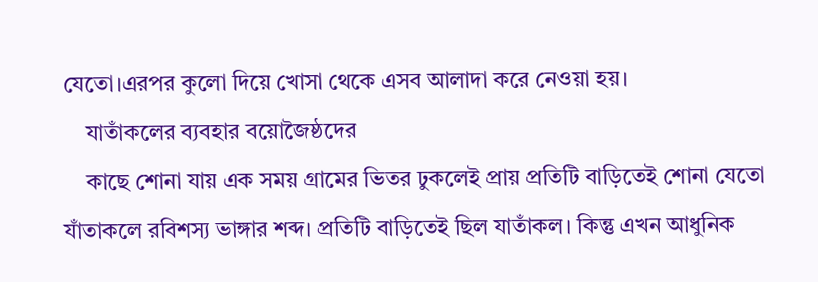যেতো।এরপর কুলো দিয়ে খোসা থেকে এসব আলাদা করে নেওয়া হয়।
    যাতাঁকলের ব্যবহার বয়োজৈষ্ঠদের
    কাছে শোনা যায় এক সময় গ্রামের ভিতর ঢুকলেই প্রায় প্রতিটি বাড়িতেই শোনা যেতো যাঁতাকলে রবিশস্য ভাঙ্গার শব্দ। প্রতিটি বাড়িতেই ছিল যাতাঁকল। কিন্তু এখন আধুনিক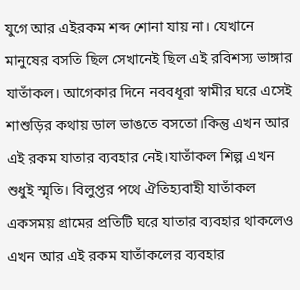যুগে আর এইরকম শব্দ শোনা যায় না। যেখানে মানুষের বসতি ছিল সেখানেই ছিল এই রবিশস্য ভাঙ্গার যাতাঁকল। আগেকার দিনে নববধূরা স্বামীর ঘরে এসেই শাশুড়ির কথায় ডাল ভাঙতে বসতো।কিন্তু এখন আর এই রকম যাতার ব্যবহার নেই।যাতাঁকল শিল্প এখন শুধুই স্মৃতি। বিলুপ্তর পথে ঐতিহ্যবাহী যাতাঁকল একসময় গ্রামের প্রতিটি ঘরে যাতার ব্যবহার থাকলেও এখন আর এই রকম যাতাঁকলের ব্যবহার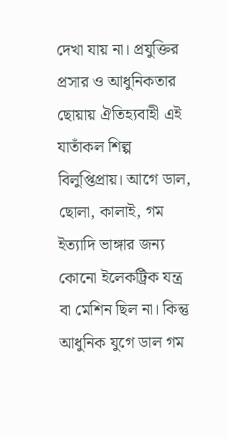দেখা যায় না। প্রযুক্তির প্রসার ও আধুনিকতার ছোয়ায় ঐতিহ্যবাহী এই যাতাঁকল শিল্প বিলুপ্তিপ্রায়। আগে ডাল, ছোলা, কালাই, গম ইত্যাদি ভাঙ্গার জন্য কোনো ইলেকট্রিক যন্ত্র বা মেশিন ছিল না। কিন্তু আধুনিক যুগে ডাল গম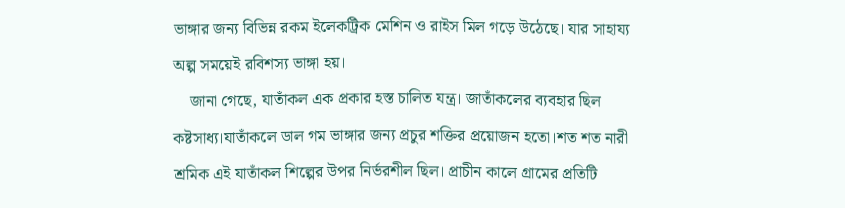ভাঙ্গার জন্য বিভিন্ন রকম ইলেকট্রিক মেশিন ও রাইস মিল গড়ে উঠেছে। যার সাহায্য অল্প সময়েই রবিশস্য ভাঙ্গা হয়।
    জানা গেছে, যাতাঁকল এক প্রকার হস্ত চালিত যন্ত্র। জাতাঁকলের ব্যবহার ছিল কষ্টসাধ্য।যাতাঁকলে ডাল গম ভাঙ্গার জন্য প্রচুর শক্তির প্রয়োজন হতো।শত শত নারী শ্রমিক এই যাতাঁকল শিল্পের উপর নির্ভরশীল ছিল। প্রাচীন কালে গ্রামের প্রতিটি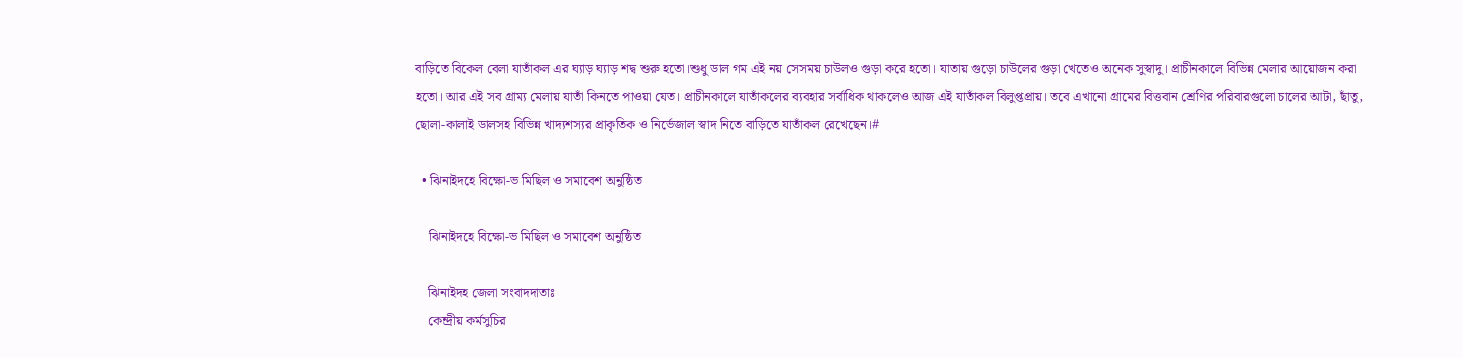বাড়িতে বিকেল বেলা যাতাঁকল এর ঘ্যাড় ঘ্যাড় শদ্ব শুরু হতো।শুধু ডাল গম এই নয় সেসময় চাউলও গুড়া করে হতো। যাতায় গুড়ো চাউলের গুড়া খেতেও অনেক সুস্বাদু। প্রাচীনকালে বিভিন্ন মেলার আয়োজন করা হতো। আর এই সব গ্রাম্য মেলায় যাতাঁ কিনতে পাওয়া যেত। প্রাচীনকালে যাতাঁকলের ব্যবহার সর্বাধিক থাকলেও আজ এই যাতাঁকল বিলুপ্তপ্রায়। তবে এখানো গ্রামের বিত্তবান শ্রেণির পরিবারগুলো চালের আটা, ছাঁতু, ছোলা-কালাই ডালসহ বিভিন্ন খাদ্যশস্যর প্রাকৃতিক ও নির্ভেজাল স্বাদ নিতে বাড়িতে যাতাঁকল রেখেছেন।#

  • ঝিনাইদহে বিক্ষো-ভ মিছিল ও সমাবেশ অনুষ্ঠিত

    ঝিনাইদহে বিক্ষো-ভ মিছিল ও সমাবেশ অনুষ্ঠিত

    ঝিনাইদহ জেলা সংবাদদাতাঃ
    কেন্দ্রীয় কর্মসুচির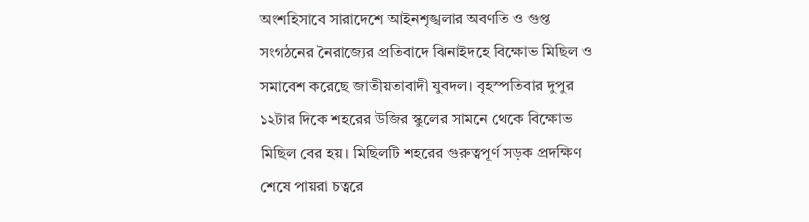অংশহিসাবে সারাদেশে আইনশৃঙ্খলার অবণতি ও গুপ্ত সংগঠনের নৈরাজ্যের প্রতিবাদে ঝিনাইদহে বিক্ষোভ মিছিল ও সমাবেশ করেছে জাতীয়তাবাদী যুবদল। বৃহস্পতিবার দুপুর ১২টার দিকে শহরের উজির স্কুলের সামনে থেকে বিক্ষোভ মিছিল বের হয়। মিছিলটি শহরের গুরুত্বপূর্ণ সড়ক প্রদক্ষিণ শেষে পায়রা চত্বরে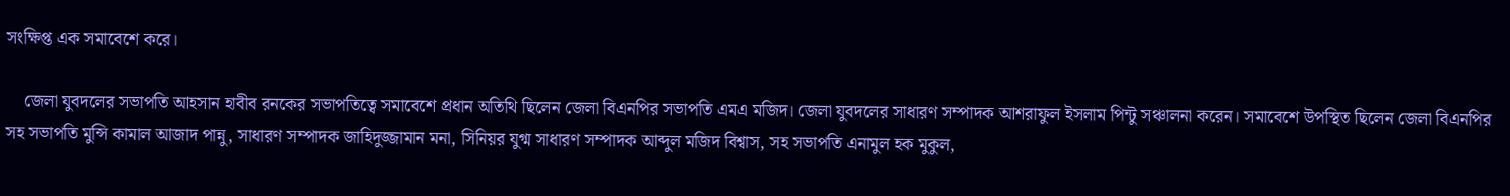সংক্ষিপ্ত এক সমাবেশে করে।

    জেলা যুবদলের সভাপতি আহসান হাবীব রনকের সভাপতিত্বে সমাবেশে প্রধান অতিথি ছিলেন জেলা বিএনপির সভাপতি এমএ মজিদ। জেলা যুবদলের সাধারণ সম্পাদক আশরাফুল ইসলাম পিন্টু সঞ্চালনা করেন। সমাবেশে উপস্থিত ছিলেন জেলা বিএনপির সহ সভাপতি মুন্সি কামাল আজাদ পান্নু, সাধারণ সম্পাদক জাহিদুজ্জামান মনা, সিনিয়র যুগ্ম সাধারণ সম্পাদক আব্দুল মজিদ বিশ্বাস, সহ সভাপতি এনামুল হক মুকুল,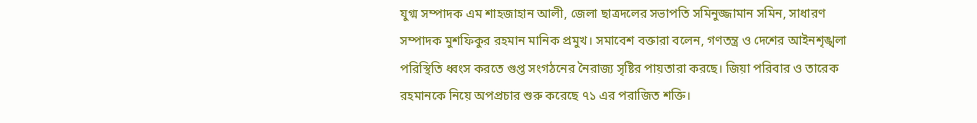যুগ্ম সম্পাদক এম শাহজাহান আলী, জেলা ছাত্রদলের সভাপতি সমিনুজ্জামান সমিন, সাধারণ সম্পাদক মুশফিকুর রহমান মানিক প্রমুখ। সমাবেশ বক্তারা বলেন, গণতন্ত্র ও দেশের আইনশৃঙ্খলা পরিস্থিতি ধ্বংস করতে গুপ্ত সংগঠনের নৈরাজ্য সৃষ্টির পায়তারা করছে। জিয়া পরিবার ও তারেক রহমানকে নিয়ে অপপ্রচার শুরু করেছে ৭১ এর পরাজিত শক্তি।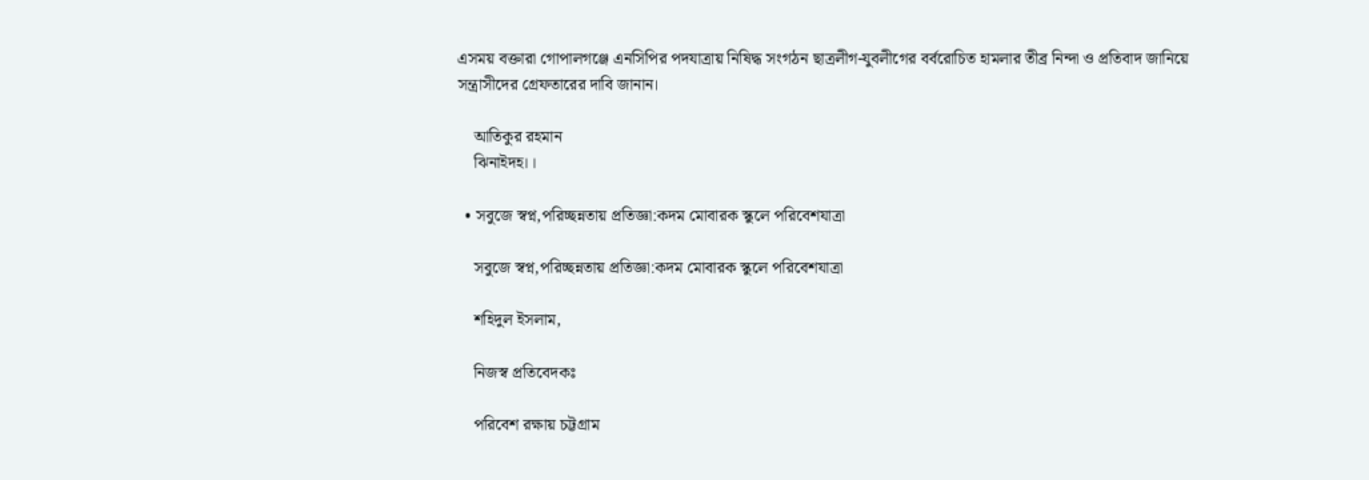এসময় বক্তারা গোপালগঞ্জে এনসিপির পদযাত্রায় নিষিদ্ধ সংগঠন ছাত্রলীগ-যুবলীগের বর্বরোচিত হামলার তীব্র নিন্দা ও প্রতিবাদ জানিয়ে সন্ত্রাসীদের গ্রেফতারের দাবি জানান।

    আতিকুর রহমান
    ঝিনাইদহ।।

  • সবুজে স্বপ্ন,পরিচ্ছন্নতায় প্রতিজ্ঞা:কদম মোবারক স্কুলে পরিবেশযাত্রা

    সবুজে স্বপ্ন,পরিচ্ছন্নতায় প্রতিজ্ঞা:কদম মোবারক স্কুলে পরিবেশযাত্রা

    শহিদুল ইসলাম,

    নিজস্ব প্রতিবেদকঃ

    পরিবেশ রক্ষায় চট্টগ্রাম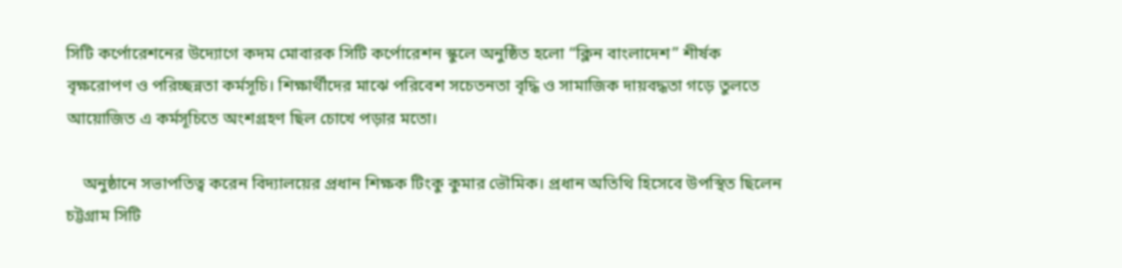সিটি কর্পোরেশনের উদ্যোগে কদম মোবারক সিটি কর্পোরেশন স্কুলে অনুষ্ঠিত হলো “ক্লিন বাংলাদেশ” শীর্ষক বৃক্ষরোপণ ও পরিচ্ছন্নতা কর্মসূচি। শিক্ষার্থীদের মাঝে পরিবেশ সচেতনতা বৃদ্ধি ও সামাজিক দায়বদ্ধতা গড়ে তুলতে আয়োজিত এ কর্মসূচিতে অংশগ্রহণ ছিল চোখে পড়ার মতো।

    অনুষ্ঠানে সভাপতিত্ব করেন বিদ্যালয়ের প্রধান শিক্ষক টিংকু কুমার ভৌমিক। প্রধান অতিথি হিসেবে উপস্থিত ছিলেন চট্টগ্রাম সিটি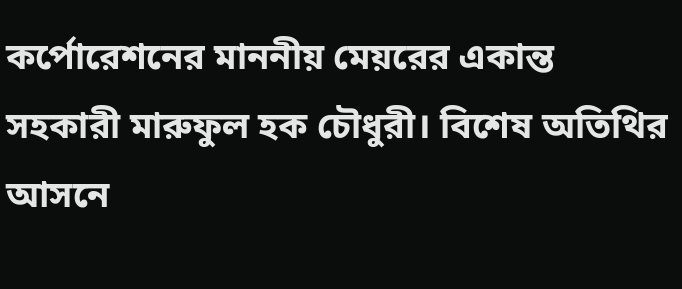কর্পোরেশনের মাননীয় মেয়রের একান্ত সহকারী মারুফুল হক চৌধুরী। বিশেষ অতিথির আসনে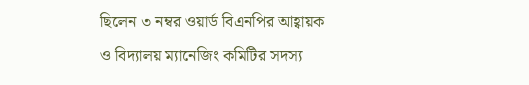ছিলেন ৩ নম্বর ওয়ার্ড বিএনপির আহ্বায়ক ও বিদ্যালয় ম্যানেজিং কমিটির সদস্য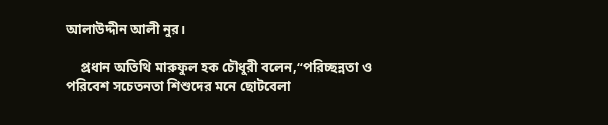আলাউদ্দীন আলী নুর।

    প্রধান অতিথি মারুফুল হক চৌধুরী বলেন,“পরিচ্ছন্নতা ও পরিবেশ সচেতনতা শিশুদের মনে ছোটবেলা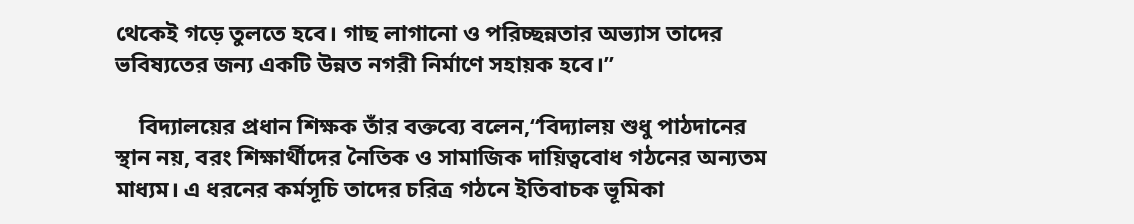থেকেই গড়ে তুলতে হবে। গাছ লাগানো ও পরিচ্ছন্নতার অভ্যাস তাদের ভবিষ্যতের জন্য একটি উন্নত নগরী নির্মাণে সহায়ক হবে।”

    বিদ্যালয়ের প্রধান শিক্ষক তাঁর বক্তব্যে বলেন,“বিদ্যালয় শুধু পাঠদানের স্থান নয়, বরং শিক্ষার্থীদের নৈতিক ও সামাজিক দায়িত্ববোধ গঠনের অন্যতম মাধ্যম। এ ধরনের কর্মসূচি তাদের চরিত্র গঠনে ইতিবাচক ভূমিকা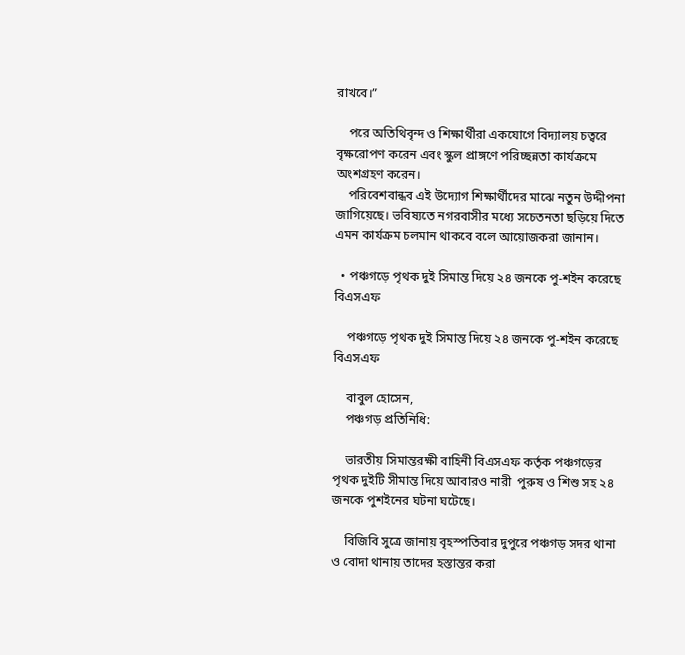রাখবে।”

    পরে অতিথিবৃন্দ ও শিক্ষার্থীরা একযোগে বিদ্যালয় চত্বরে বৃক্ষরোপণ করেন এবং স্কুল প্রাঙ্গণে পরিচ্ছন্নতা কার্যক্রমে অংশগ্রহণ করেন।
    পরিবেশবান্ধব এই উদ্যোগ শিক্ষার্থীদের মাঝে নতুন উদ্দীপনা জাগিয়েছে। ভবিষ্যতে নগরবাসীর মধ্যে সচেতনতা ছড়িয়ে দিতে এমন কার্যক্রম চলমান থাকবে বলে আয়োজকরা জানান।

  • পঞ্চগড়ে পৃথক দুই সিমান্ত দিয়ে ২৪ জনকে পু-শইন করেছে বিএসএফ

    পঞ্চগড়ে পৃথক দুই সিমান্ত দিয়ে ২৪ জনকে পু-শইন করেছে বিএসএফ

    বাবুল হোসেন,
    পঞ্চগড় প্রতিনিধি:

    ভারতীয় সিমান্তরক্ষী বাহিনী বিএসএফ কর্তৃক পঞ্চগড়ের পৃথক দুইটি সীমান্ত দিয়ে আবারও নারী  পুরুষ ও শিশু সহ ২৪ জনকে পুশইনের ঘটনা ঘটেছে।

    বিজিবি সুত্রে জানায় বৃহস্পতিবার দুপুরে পঞ্চগড় সদর থানা  ও বোদা থানায় তাদের হস্তান্তর করা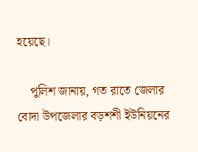হয়েছে।

    পুলিশ জানায়, গত রাতে জেলার বোদা উপজেলার বড়শশী ইউনিয়নের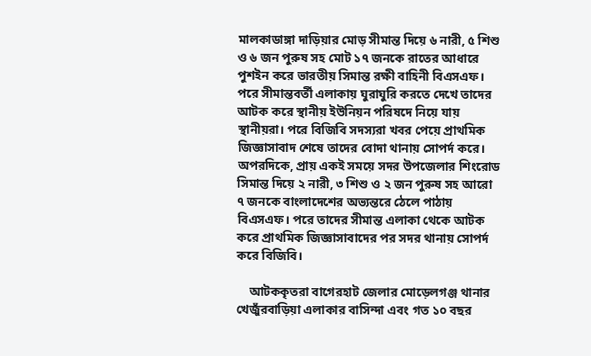মালকাডাঙ্গা দাড়িয়ার মোড় সীমান্ত দিয়ে ৬ নারী, ৫ শিশু ও ৬ জন পুরুষ সহ মোট ১৭ জনকে রাতের আধারে পুশইন করে ভারতীয় সিমান্ত রক্ষী বাহিনী বিএসএফ। পরে সীমান্তবর্তী এলাকায় ঘুরাঘুরি করতে দেখে তাদের আটক করে স্থানীয় ইউনিয়ন পরিষদে নিয়ে যায় স্থানীয়রা। পরে বিজিবি সদস্যরা খবর পেয়ে প্রাথমিক জিজ্ঞাসাবাদ শেষে তাদের বোদা থানায় সোপর্দ করে। অপরদিকে, প্রায় একই সময়ে সদর উপজেলার শিংরোড সিমান্ত দিয়ে ২ নারী, ৩ শিশু ও ২ জন পুরুষ সহ আরো ৭ জনকে বাংলাদেশের অভ্যন্তরে ঠেলে পাঠায় বিএসএফ। পরে তাদের সীমান্ত এলাকা থেকে আটক করে প্রাথমিক জিজ্ঞাসাবাদের পর সদর থানায় সোপর্দ করে বিজিবি।

    আটককৃতরা বাগেরহাট জেলার মোড়েলগঞ্জ থানার খেজুঁরবাড়িয়া এলাকার বাসিন্দা এবং গত ১০ বছর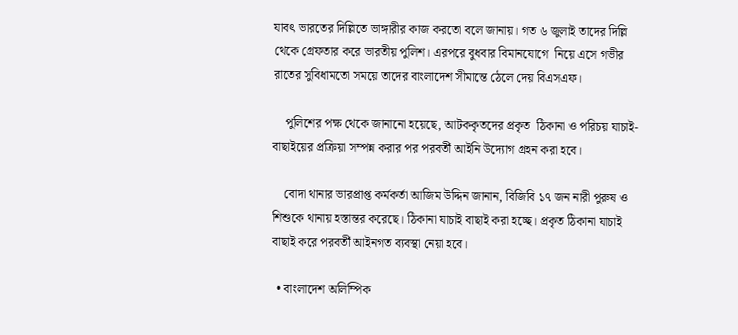যাবৎ ভারতের দিল্লিতে ভাঙ্গারীর কাজ করতো বলে জানায়। গত ৬ জুলাই তাদের দিল্লি থেকে গ্রেফতার করে ভারতীয় পুলিশ। এরপরে বুধবার বিমানযোগে  নিয়ে এসে গভীর রাতের সুবিধামতো সময়ে তাদের বাংলাদেশ সীমান্তে ঠেলে দেয় বিএসএফ।

    পুলিশের পক্ষ থেকে জানানো হয়েছে, আটককৃতদের প্রকৃত  ঠিকানা ও পরিচয় যাচাই-বাছাইয়ের প্রক্রিয়া সম্পন্ন করার পর পরবর্তী আইনি উদ্যোগ গ্রহন করা হবে।

    বোদা থানার ভারপ্রাপ্ত কর্মকর্তা আজিম উদ্দিন জানান, বিজিবি ১৭ জন নারী পুরুষ ও শিশুকে থানায় হস্তান্তর করেছে। ঠিকানা যাচাই বাছাই করা হচ্ছে। প্রকৃত ঠিকানা যাচাই বাছাই করে পরবর্তী আইনগত ব্যবস্থা নেয়া হবে।

  • বাংলাদেশ অলিম্পিক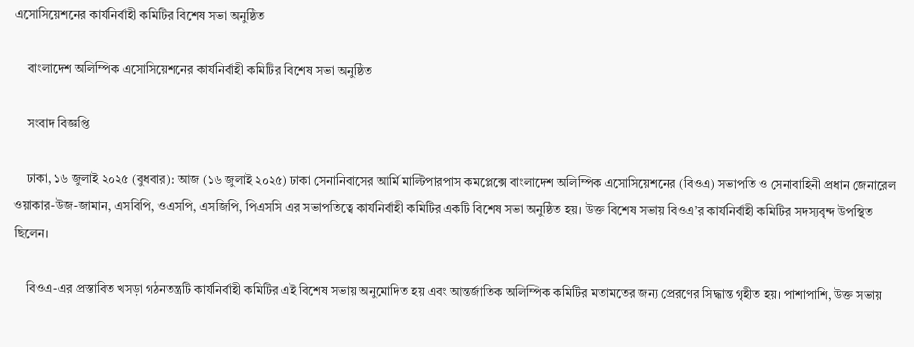এসোসিয়েশনের কার্যনির্বাহী কমিটির বিশেষ সভা অনুষ্ঠিত

    বাংলাদেশ অলিম্পিক এসোসিয়েশনের কার্যনির্বাহী কমিটির বিশেষ সভা অনুষ্ঠিত

    সংবাদ বিজ্ঞপ্তি

    ঢাকা, ১৬ জুলাই ২০২৫ (বুধবার): আজ (১৬ জুলাই ২০২৫) ঢাকা সেনানিবাসের আর্মি মাল্টিপারপাস কমপ্লেক্সে বাংলাদেশ অলিম্পিক এসোসিয়েশনের (বিওএ) সভাপতি ও সেনাবাহিনী প্রধান জেনারেল ওয়াকার-উজ-জামান, এসবিপি, ওএসপি, এসজিপি, পিএসসি এর সভাপতিত্বে কার্যনির্বাহী কমিটির একটি বিশেষ সভা অনুষ্ঠিত হয়। উক্ত বিশেষ সভায় বিওএ’র কার্যনির্বাহী কমিটির সদস্যবৃন্দ উপস্থিত ছিলেন।

    বিওএ-এর প্রস্তাবিত খসড়া গঠনতন্ত্রটি কার্যনির্বাহী কমিটির এই বিশেষ সভায় অনুমোদিত হয় এবং আন্তর্জাতিক অলিম্পিক কমিটির মতামতের জন্য প্রেরণের সিদ্ধান্ত গৃহীত হয়। পাশাপাশি, উক্ত সভায়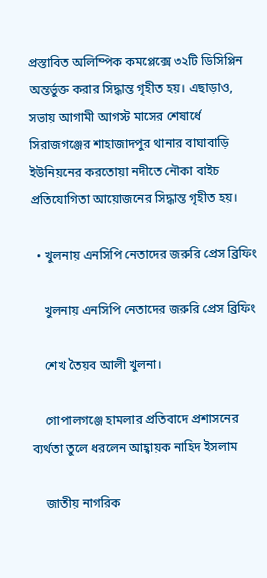প্রস্তাবিত অলিম্পিক কমপ্লেক্সে ৩২টি ডিসিপ্লিন অন্তর্ভুক্ত করার সিদ্ধান্ত গৃহীত হয়। এছাড়াও, সভায় আগামী আগস্ট মাসের শেষার্ধে সিরাজগঞ্জের শাহাজাদপুর থানার বাঘাবাড়ি ইউনিয়নের করতোয়া নদীতে নৌকা বাইচ প্রতিযোগিতা আয়োজনের সিদ্ধান্ত গৃহীত হয়।

  • খুলনায় এনসিপি নেতাদের জরুরি প্রেস ব্রিফিং

    খুলনায় এনসিপি নেতাদের জরুরি প্রেস ব্রিফিং

    শেখ তৈয়ব আলী খুলনা।

    গোপালগঞ্জে হামলার প্রতিবাদে প্রশাসনের ব্যর্থতা তুলে ধরলেন আহ্বায়ক নাহিদ ইসলাম

    জাতীয় নাগরিক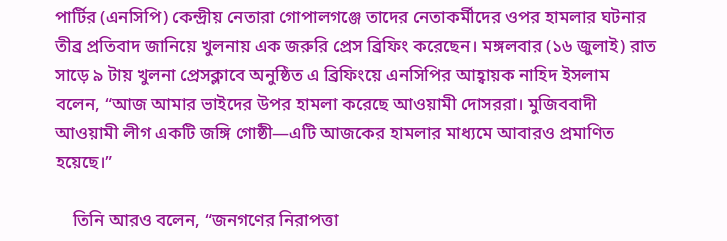পার্টির (এনসিপি) কেন্দ্রীয় নেতারা গোপালগঞ্জে তাদের নেতাকর্মীদের ওপর হামলার ঘটনার তীব্র প্রতিবাদ জানিয়ে খুলনায় এক জরুরি প্রেস ব্রিফিং করেছেন। মঙ্গলবার (১৬ জুলাই) রাত সাড়ে ৯ টায় খুলনা প্রেসক্লাবে অনুষ্ঠিত এ ব্রিফিংয়ে এনসিপির আহ্বায়ক নাহিদ ইসলাম বলেন, “আজ আমার ভাইদের উপর হামলা করেছে আওয়ামী দোসররা। মুজিববাদী আওয়ামী লীগ একটি জঙ্গি গোষ্ঠী—এটি আজকের হামলার মাধ্যমে আবারও প্রমাণিত হয়েছে।”

    তিনি আরও বলেন, “জনগণের নিরাপত্তা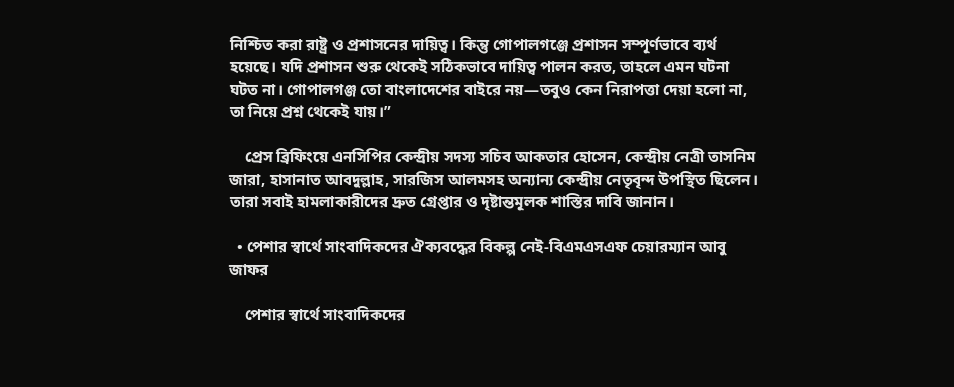নিশ্চিত করা রাষ্ট্র ও প্রশাসনের দায়িত্ব। কিন্তু গোপালগঞ্জে প্রশাসন সম্পূর্ণভাবে ব্যর্থ হয়েছে। যদি প্রশাসন শুরু থেকেই সঠিকভাবে দায়িত্ব পালন করত, তাহলে এমন ঘটনা ঘটত না। গোপালগঞ্জ তো বাংলাদেশের বাইরে নয়—তবুও কেন নিরাপত্তা দেয়া হলো না, তা নিয়ে প্রশ্ন থেকেই যায়।”

    প্রেস ব্রিফিংয়ে এনসিপির কেন্দ্রীয় সদস্য সচিব আকতার হোসেন, কেন্দ্রীয় নেত্রী তাসনিম জারা, হাসানাত আবদুল্লাহ, সারজিস আলমসহ অন্যান্য কেন্দ্রীয় নেতৃবৃন্দ উপস্থিত ছিলেন। তারা সবাই হামলাকারীদের দ্রুত গ্রেপ্তার ও দৃষ্টান্তমূলক শাস্তির দাবি জানান।

  • পেশার স্বার্থে সাংবাদিকদের ঐক্যবদ্ধের বিকল্প নেই-বিএমএসএফ চেয়ারম্যান আবু জাফর

    পেশার স্বার্থে সাংবাদিকদের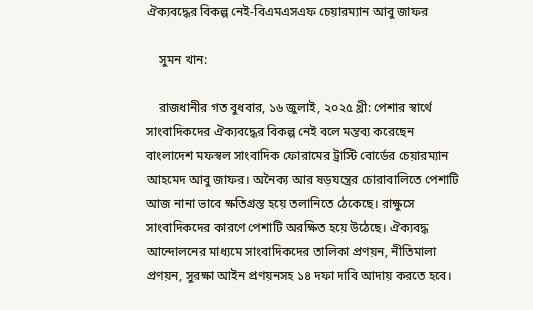ঐক্যবদ্ধের বিকল্প নেই-বিএমএসএফ চেয়ারম্যান আবু জাফর

    সুমন খান:

    রাজধানীর গত বুধবার, ১৬ জুলাই, ২০২৫ খ্রী: পেশার স্বার্থে সাংবাদিকদের ঐক্যবদ্ধের বিকল্প নেই বলে মন্তব্য করেছেন বাংলাদেশ মফস্বল সাংবাদিক ফোরামের ট্রাস্টি বোর্ডের চেয়ারম্যান আহমেদ আবু জাফর। অনৈক্য আর ষড়যন্ত্রের চোরাবালিতে পেশাটি আজ নানা ভাবে ক্ষতিগ্রস্ত হয়ে তলানিতে ঠেকেছে। রাক্ষুসে সাংবাদিকদের কারণে পেশাটি অরক্ষিত হয়ে উঠেছে। ঐক্যবদ্ধ আন্দোলনের মাধ্যমে সাংবাদিকদের তালিকা প্রণয়ন, নীতিমালা প্রণয়ন, সুরক্ষা আইন প্রণয়নসহ ১৪ দফা দাবি আদায় করতে হবে।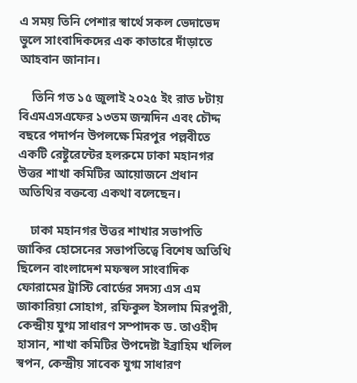এ সময় তিনি পেশার স্বার্থে সকল ভেদাভেদ ভুলে সাংবাদিকদের এক কাতারে দাঁড়াতে আহবান জানান।

    তিনি গত ১৫ জুলাই ২০২৫ ইং রাত ৮টায় বিএমএসএফের ১৩তম জন্মদিন এবং চৌদ্দ বছরে পদার্পন উপলক্ষে মিরপুর পল্লবীতে একটি রেষ্টুরেন্টের হলরুমে ঢাকা মহানগর উত্তর শাখা কমিটির আয়োজনে প্রধান অতিথির বক্তব্যে একথা বলেছেন।

    ঢাকা মহানগর উত্তর শাখার সভাপতি জাকির হোসেনের সভাপতিত্বে বিশেষ অতিথি ছিলেন বাংলাদেশ মফস্বল সাংবাদিক ফোরামের ট্রাস্টি বোর্ডের সদস্য এস এম জাকারিয়া সোহাগ, রফিকুল ইসলাম মিরপুরী, কেন্দ্রীয় যুগ্ম সাধারণ সম্পাদক ড. তাওহীদ হাসান, শাখা কমিটির উপদেষ্টা ইব্রাহিম খলিল স্বপন, কেন্দ্রীয় সাবেক যুগ্ম সাধারণ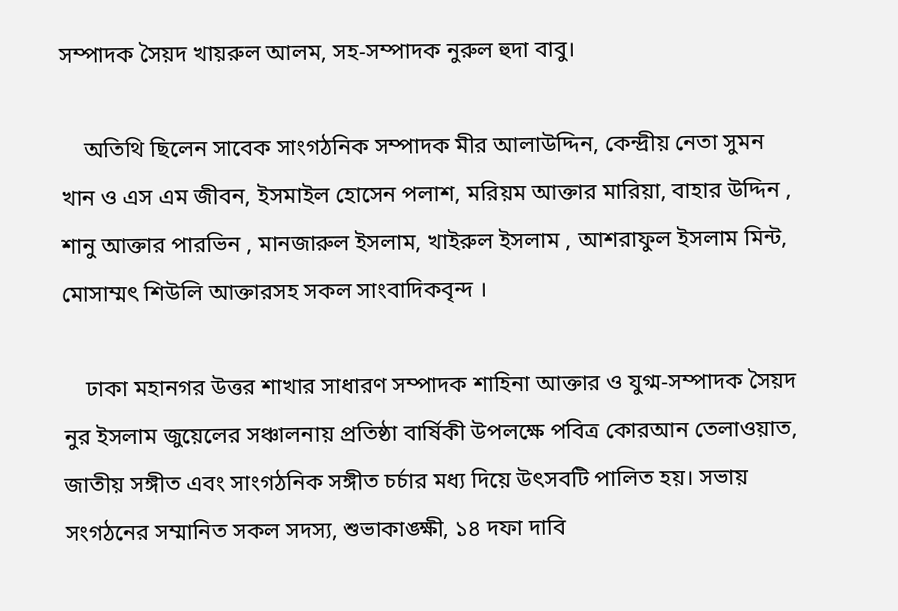সম্পাদক সৈয়দ খায়রুল আলম, সহ-সম্পাদক নুরুল হুদা বাবু।

    অতিথি ছিলেন সাবেক সাংগঠনিক সম্পাদক মীর আলাউদ্দিন, কেন্দ্রীয় নেতা সুমন খান ও এস এম জীবন, ইসমাইল হোসেন পলাশ, মরিয়ম আক্তার মারিয়া, বাহার উদ্দিন , শানু আক্তার পারভিন , মানজারুল ইসলাম, খাইরুল ইসলাম , আশরাফুল ইসলাম মিন্ট, মোসাম্মৎ শিউলি আক্তারসহ সকল সাংবাদিকবৃন্দ ।

    ঢাকা মহানগর উত্তর শাখার সাধারণ সম্পাদক শাহিনা আক্তার ও যুগ্ম-সম্পাদক সৈয়দ নুর ইসলাম জুয়েলের সঞ্চালনায় প্রতিষ্ঠা বার্ষিকী উপলক্ষে পবিত্র কোরআন তেলাওয়াত, জাতীয় সঙ্গীত এবং সাংগঠনিক সঙ্গীত চর্চার মধ্য দিয়ে উৎসবটি পালিত হয়। সভায় সংগঠনের সম্মানিত সকল সদস্য, শুভাকাঙ্ক্ষী, ১৪ দফা দাবি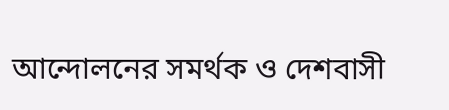আন্দোলনের সমর্থক ও দেশবাসী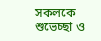সকলকে শুভেচ্ছা ও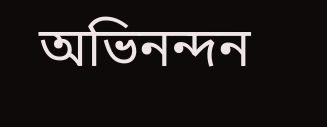অভিনন্দন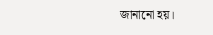জানানো হয়।